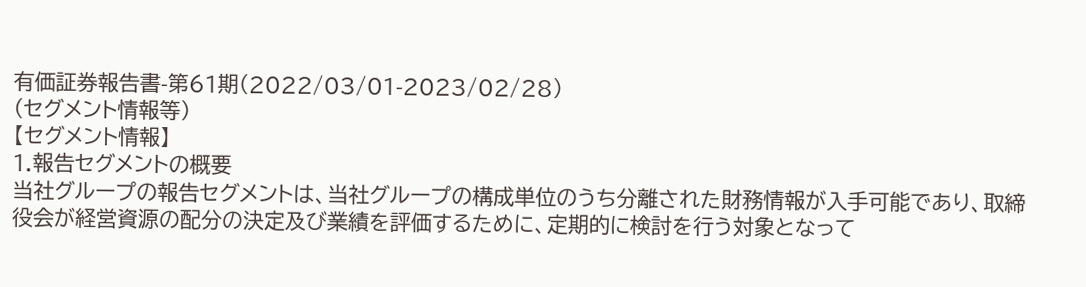有価証券報告書-第61期(2022/03/01-2023/02/28)
(セグメント情報等)
【セグメント情報】
1.報告セグメントの概要
当社グループの報告セグメントは、当社グループの構成単位のうち分離された財務情報が入手可能であり、取締役会が経営資源の配分の決定及び業績を評価するために、定期的に検討を行う対象となって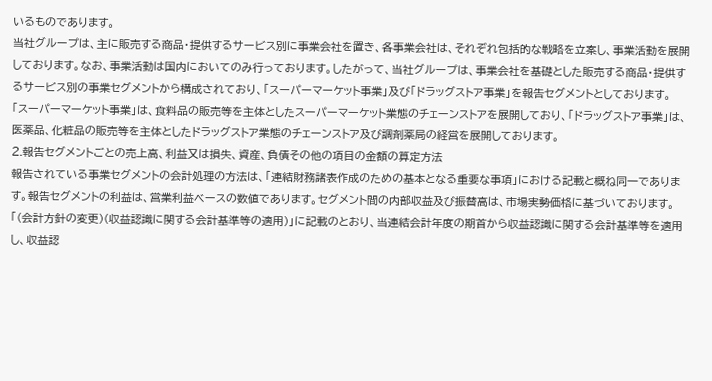いるものであります。
当社グループは、主に販売する商品・提供するサービス別に事業会社を置き、各事業会社は、それぞれ包括的な戦略を立案し、事業活動を展開しております。なお、事業活動は国内においてのみ行っております。したがって、当社グループは、事業会社を基礎とした販売する商品・提供するサービス別の事業セグメントから構成されており、「スーパーマーケット事業」及び「ドラッグストア事業」を報告セグメントとしております。
「スーパーマーケット事業」は、食料品の販売等を主体としたスーパーマーケット業態のチェーンストアを展開しており、「ドラッグストア事業」は、医薬品、化粧品の販売等を主体としたドラッグストア業態のチェーンストア及び調剤薬局の経営を展開しております。
2.報告セグメントごとの売上高、利益又は損失、資産、負債その他の項目の金額の算定方法
報告されている事業セグメントの会計処理の方法は、「連結財務諸表作成のための基本となる重要な事項」における記載と概ね同一であります。報告セグメントの利益は、営業利益ベースの数値であります。セグメント間の内部収益及び振替高は、市場実勢価格に基づいております。
「(会計方針の変更)(収益認識に関する会計基準等の適用)」に記載のとおり、当連結会計年度の期首から収益認識に関する会計基準等を適用し、収益認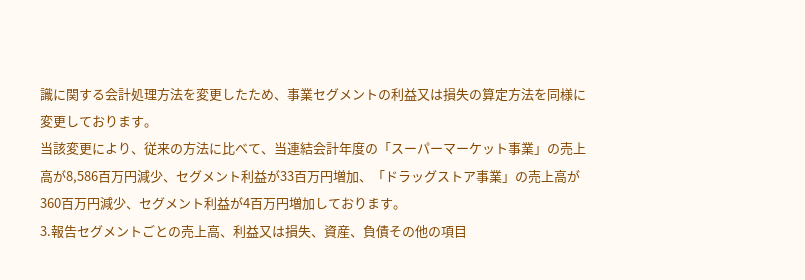識に関する会計処理方法を変更したため、事業セグメントの利益又は損失の算定方法を同様に変更しております。
当該変更により、従来の方法に比べて、当連結会計年度の「スーパーマーケット事業」の売上高が8,586百万円減少、セグメント利益が33百万円増加、「ドラッグストア事業」の売上高が360百万円減少、セグメント利益が4百万円増加しております。
3.報告セグメントごとの売上高、利益又は損失、資産、負債その他の項目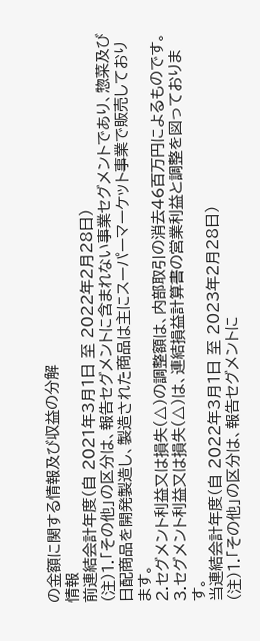の金額に関する情報及び収益の分解
情報
前連結会計年度(自 2021年3月1日 至 2022年2月28日)
(注)1.「その他」の区分は、報告セグメントに含まれない事業セグメントであり、惣菜及び日配商品を開発製造し、製造された商品は主にスーパーマーケット事業で販売しております。
2.セグメント利益又は損失(△)の調整額は、内部取引の消去46百万円によるものです。
3.セグメント利益又は損失(△)は、連結損益計算書の営業利益と調整を図っております。
当連結会計年度(自 2022年3月1日 至 2023年2月28日)
(注)1.「その他」の区分は、報告セグメントに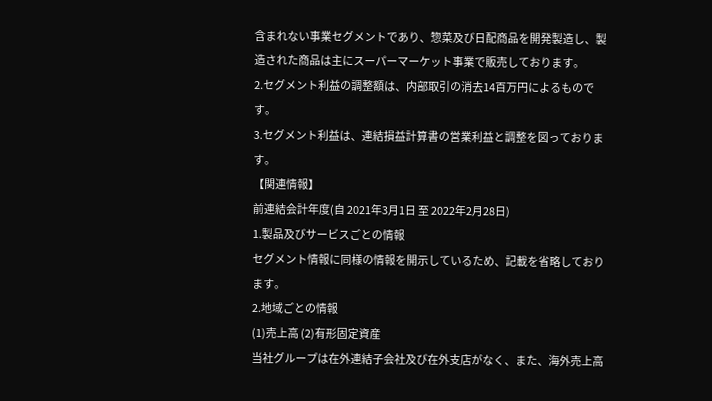含まれない事業セグメントであり、惣菜及び日配商品を開発製造し、製造された商品は主にスーパーマーケット事業で販売しております。
2.セグメント利益の調整額は、内部取引の消去14百万円によるものです。
3.セグメント利益は、連結損益計算書の営業利益と調整を図っております。
【関連情報】
前連結会計年度(自 2021年3月1日 至 2022年2月28日)
1.製品及びサービスごとの情報
セグメント情報に同様の情報を開示しているため、記載を省略しております。
2.地域ごとの情報
(1)売上高 (2)有形固定資産
当社グループは在外連結子会社及び在外支店がなく、また、海外売上高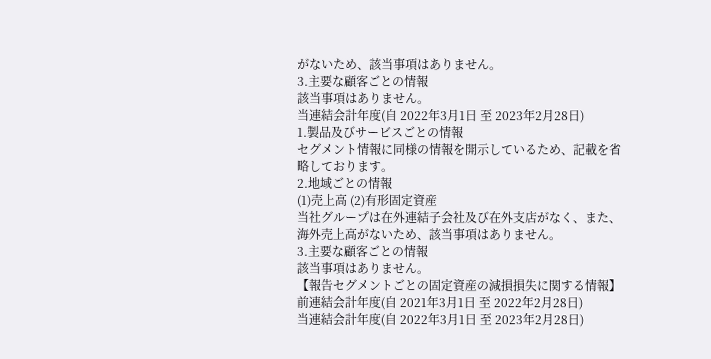がないため、該当事項はありません。
3.主要な顧客ごとの情報
該当事項はありません。
当連結会計年度(自 2022年3月1日 至 2023年2月28日)
1.製品及びサービスごとの情報
セグメント情報に同様の情報を開示しているため、記載を省略しております。
2.地域ごとの情報
(1)売上高 (2)有形固定資産
当社グループは在外連結子会社及び在外支店がなく、また、海外売上高がないため、該当事項はありません。
3.主要な顧客ごとの情報
該当事項はありません。
【報告セグメントごとの固定資産の減損損失に関する情報】
前連結会計年度(自 2021年3月1日 至 2022年2月28日)
当連結会計年度(自 2022年3月1日 至 2023年2月28日)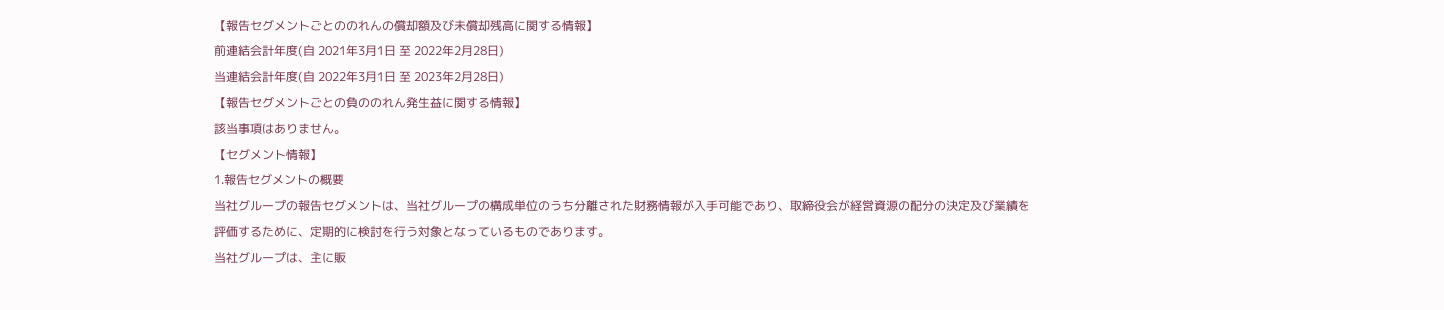【報告セグメントごとののれんの償却額及び未償却残高に関する情報】
前連結会計年度(自 2021年3月1日 至 2022年2月28日)
当連結会計年度(自 2022年3月1日 至 2023年2月28日)
【報告セグメントごとの負ののれん発生益に関する情報】
該当事項はありません。
【セグメント情報】
1.報告セグメントの概要
当社グループの報告セグメントは、当社グループの構成単位のうち分離された財務情報が入手可能であり、取締役会が経営資源の配分の決定及び業績を評価するために、定期的に検討を行う対象となっているものであります。
当社グループは、主に販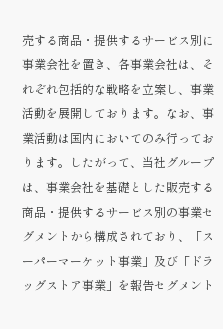売する商品・提供するサービス別に事業会社を置き、各事業会社は、それぞれ包括的な戦略を立案し、事業活動を展開しております。なお、事業活動は国内においてのみ行っております。したがって、当社グループは、事業会社を基礎とした販売する商品・提供するサービス別の事業セグメントから構成されており、「スーパーマーケット事業」及び「ドラッグストア事業」を報告セグメント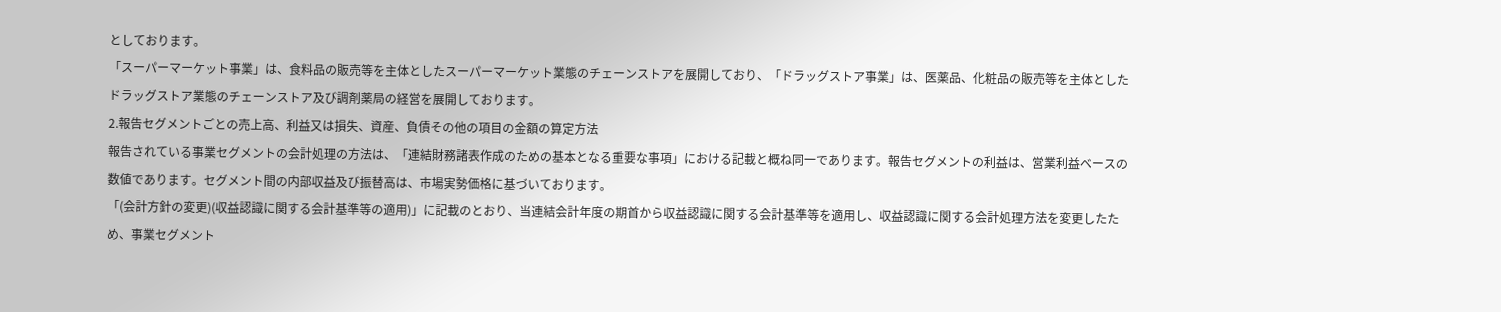としております。
「スーパーマーケット事業」は、食料品の販売等を主体としたスーパーマーケット業態のチェーンストアを展開しており、「ドラッグストア事業」は、医薬品、化粧品の販売等を主体としたドラッグストア業態のチェーンストア及び調剤薬局の経営を展開しております。
2.報告セグメントごとの売上高、利益又は損失、資産、負債その他の項目の金額の算定方法
報告されている事業セグメントの会計処理の方法は、「連結財務諸表作成のための基本となる重要な事項」における記載と概ね同一であります。報告セグメントの利益は、営業利益ベースの数値であります。セグメント間の内部収益及び振替高は、市場実勢価格に基づいております。
「(会計方針の変更)(収益認識に関する会計基準等の適用)」に記載のとおり、当連結会計年度の期首から収益認識に関する会計基準等を適用し、収益認識に関する会計処理方法を変更したため、事業セグメント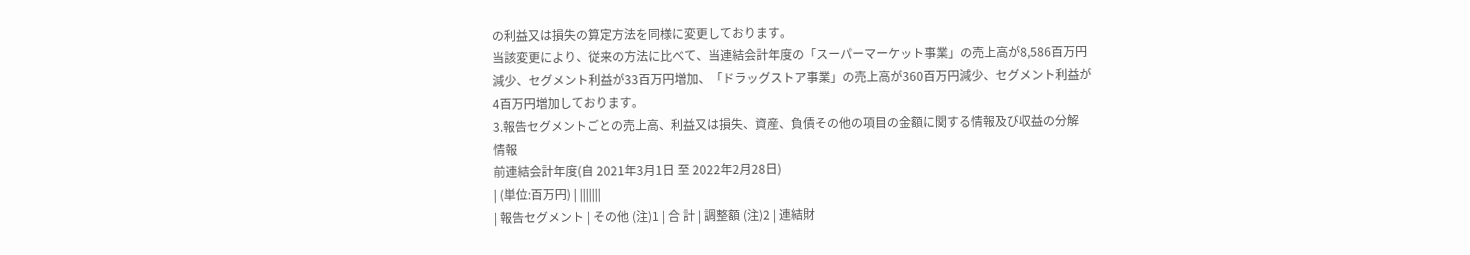の利益又は損失の算定方法を同様に変更しております。
当該変更により、従来の方法に比べて、当連結会計年度の「スーパーマーケット事業」の売上高が8,586百万円減少、セグメント利益が33百万円増加、「ドラッグストア事業」の売上高が360百万円減少、セグメント利益が4百万円増加しております。
3.報告セグメントごとの売上高、利益又は損失、資産、負債その他の項目の金額に関する情報及び収益の分解
情報
前連結会計年度(自 2021年3月1日 至 2022年2月28日)
| (単位:百万円) | |||||||
| 報告セグメント | その他 (注)1 | 合 計 | 調整額 (注)2 | 連結財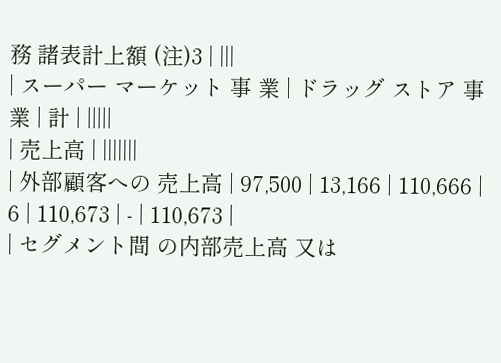務 諸表計上額 (注)3 | |||
| スーパー マーケット 事 業 | ドラッグ ストア 事 業 | 計 | |||||
| 売上高 | |||||||
| 外部顧客への 売上高 | 97,500 | 13,166 | 110,666 | 6 | 110,673 | - | 110,673 |
| セグメント間 の内部売上高 又は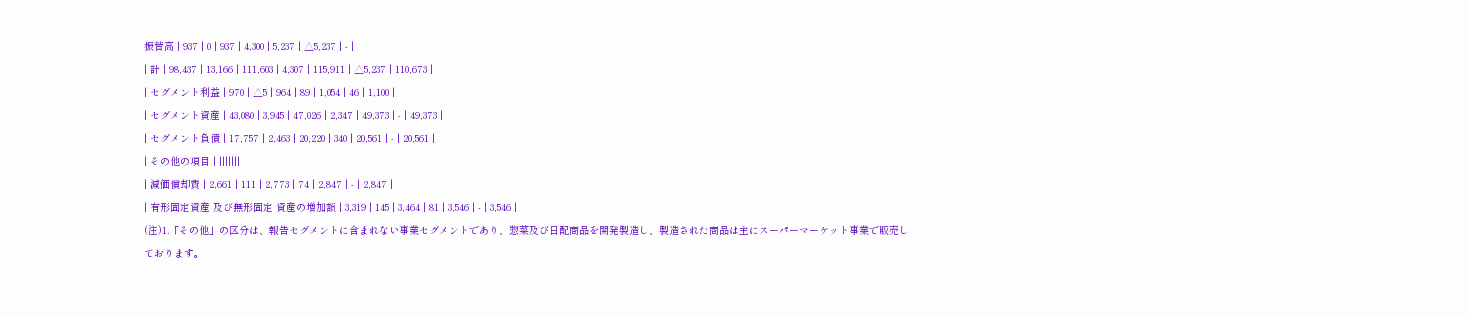振替高 | 937 | 0 | 937 | 4,300 | 5,237 | △5,237 | - |
| 計 | 98,437 | 13,166 | 111,603 | 4,307 | 115,911 | △5,237 | 110,673 |
| セグメント利益 | 970 | △5 | 964 | 89 | 1,054 | 46 | 1,100 |
| セグメント資産 | 43,080 | 3,945 | 47,026 | 2,347 | 49,373 | - | 49,373 |
| セグメント負債 | 17,757 | 2,463 | 20,220 | 340 | 20,561 | - | 20,561 |
| その他の項目 | |||||||
| 減価償却費 | 2,661 | 111 | 2,773 | 74 | 2,847 | - | 2,847 |
| 有形固定資産 及び無形固定 資産の増加額 | 3,319 | 145 | 3,464 | 81 | 3,546 | - | 3,546 |
(注)1.「その他」の区分は、報告セグメントに含まれない事業セグメントであり、惣菜及び日配商品を開発製造し、製造された商品は主にスーパーマーケット事業で販売しております。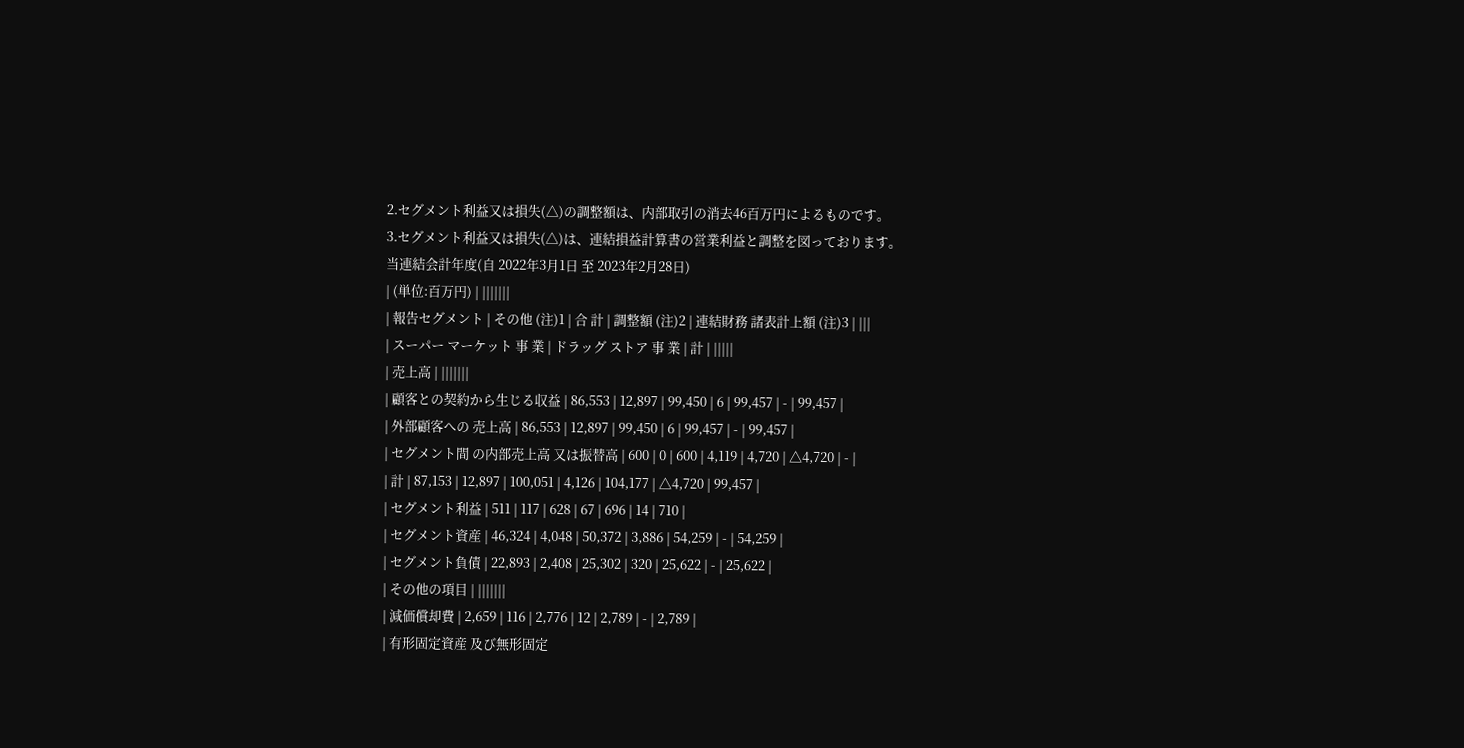2.セグメント利益又は損失(△)の調整額は、内部取引の消去46百万円によるものです。
3.セグメント利益又は損失(△)は、連結損益計算書の営業利益と調整を図っております。
当連結会計年度(自 2022年3月1日 至 2023年2月28日)
| (単位:百万円) | |||||||
| 報告セグメント | その他 (注)1 | 合 計 | 調整額 (注)2 | 連結財務 諸表計上額 (注)3 | |||
| スーパー マーケット 事 業 | ドラッグ ストア 事 業 | 計 | |||||
| 売上高 | |||||||
| 顧客との契約から生じる収益 | 86,553 | 12,897 | 99,450 | 6 | 99,457 | - | 99,457 |
| 外部顧客への 売上高 | 86,553 | 12,897 | 99,450 | 6 | 99,457 | - | 99,457 |
| セグメント間 の内部売上高 又は振替高 | 600 | 0 | 600 | 4,119 | 4,720 | △4,720 | - |
| 計 | 87,153 | 12,897 | 100,051 | 4,126 | 104,177 | △4,720 | 99,457 |
| セグメント利益 | 511 | 117 | 628 | 67 | 696 | 14 | 710 |
| セグメント資産 | 46,324 | 4,048 | 50,372 | 3,886 | 54,259 | - | 54,259 |
| セグメント負債 | 22,893 | 2,408 | 25,302 | 320 | 25,622 | - | 25,622 |
| その他の項目 | |||||||
| 減価償却費 | 2,659 | 116 | 2,776 | 12 | 2,789 | - | 2,789 |
| 有形固定資産 及び無形固定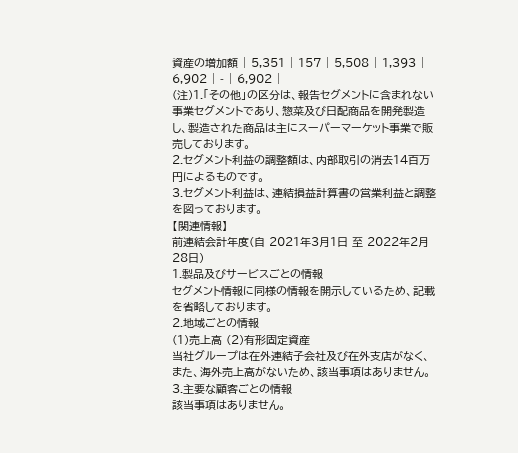資産の増加額 | 5,351 | 157 | 5,508 | 1,393 | 6,902 | - | 6,902 |
(注)1.「その他」の区分は、報告セグメントに含まれない事業セグメントであり、惣菜及び日配商品を開発製造し、製造された商品は主にスーパーマーケット事業で販売しております。
2.セグメント利益の調整額は、内部取引の消去14百万円によるものです。
3.セグメント利益は、連結損益計算書の営業利益と調整を図っております。
【関連情報】
前連結会計年度(自 2021年3月1日 至 2022年2月28日)
1.製品及びサービスごとの情報
セグメント情報に同様の情報を開示しているため、記載を省略しております。
2.地域ごとの情報
(1)売上高 (2)有形固定資産
当社グループは在外連結子会社及び在外支店がなく、また、海外売上高がないため、該当事項はありません。
3.主要な顧客ごとの情報
該当事項はありません。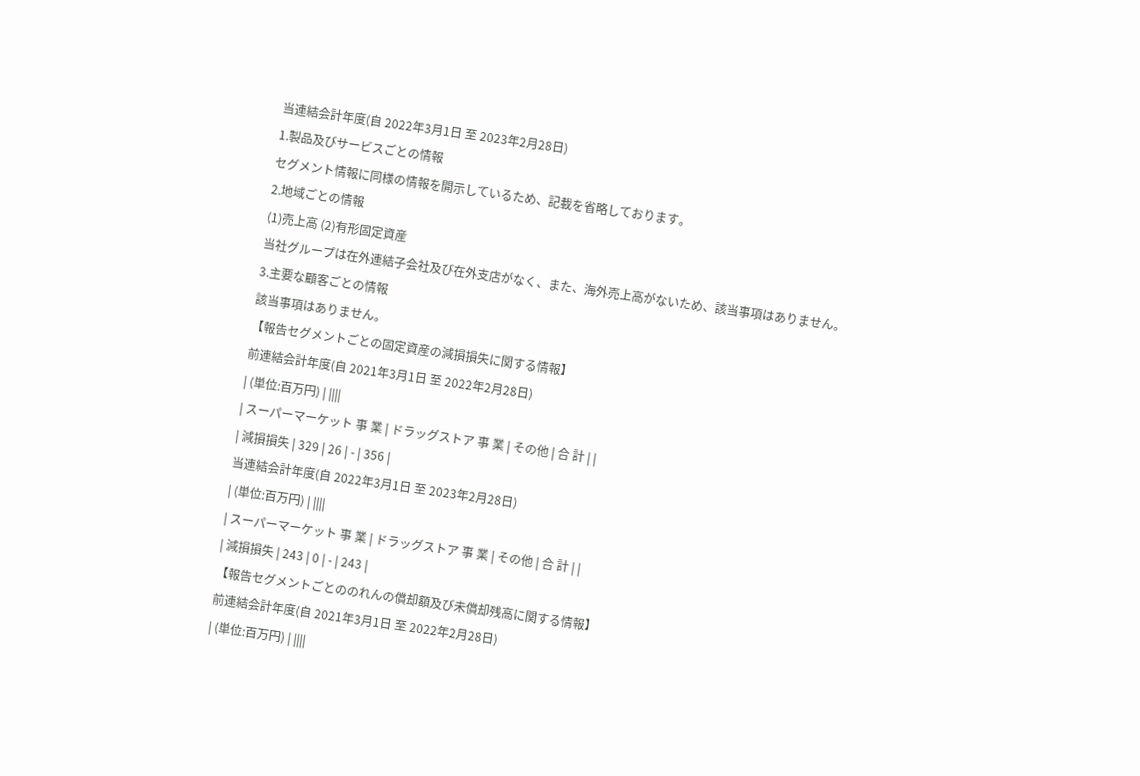当連結会計年度(自 2022年3月1日 至 2023年2月28日)
1.製品及びサービスごとの情報
セグメント情報に同様の情報を開示しているため、記載を省略しております。
2.地域ごとの情報
(1)売上高 (2)有形固定資産
当社グループは在外連結子会社及び在外支店がなく、また、海外売上高がないため、該当事項はありません。
3.主要な顧客ごとの情報
該当事項はありません。
【報告セグメントごとの固定資産の減損損失に関する情報】
前連結会計年度(自 2021年3月1日 至 2022年2月28日)
| (単位:百万円) | ||||
| スーパーマーケット 事 業 | ドラッグストア 事 業 | その他 | 合 計 | |
| 減損損失 | 329 | 26 | - | 356 |
当連結会計年度(自 2022年3月1日 至 2023年2月28日)
| (単位:百万円) | ||||
| スーパーマーケット 事 業 | ドラッグストア 事 業 | その他 | 合 計 | |
| 減損損失 | 243 | 0 | - | 243 |
【報告セグメントごとののれんの償却額及び未償却残高に関する情報】
前連結会計年度(自 2021年3月1日 至 2022年2月28日)
| (単位:百万円) | ||||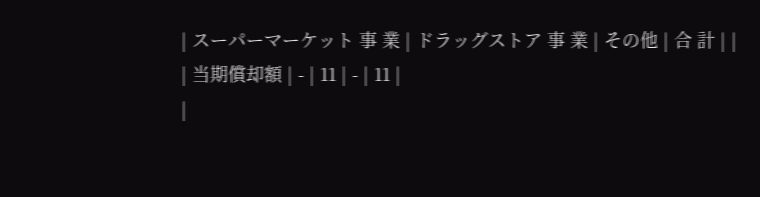| スーパーマーケット 事 業 | ドラッグストア 事 業 | その他 | 合 計 | |
| 当期償却額 | - | 11 | - | 11 |
|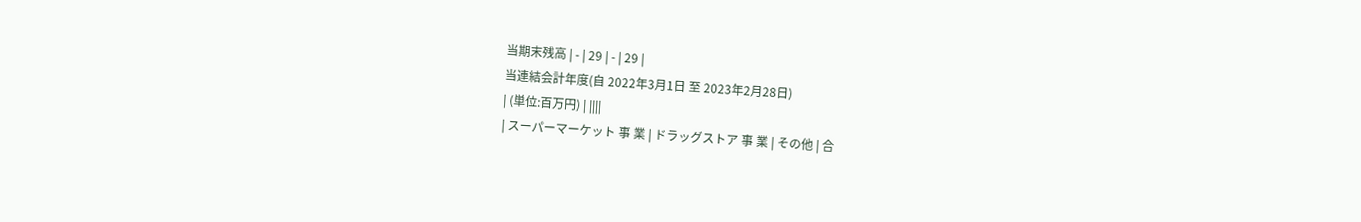当期末残高 | - | 29 | - | 29 |
当連結会計年度(自 2022年3月1日 至 2023年2月28日)
| (単位:百万円) | ||||
| スーパーマーケット 事 業 | ドラッグストア 事 業 | その他 | 合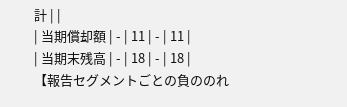計 | |
| 当期償却額 | - | 11 | - | 11 |
| 当期末残高 | - | 18 | - | 18 |
【報告セグメントごとの負ののれ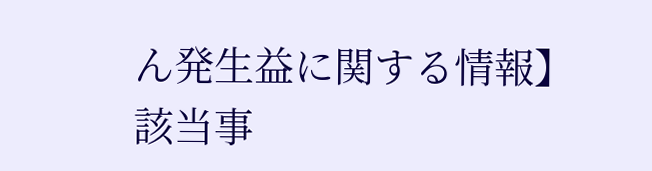ん発生益に関する情報】
該当事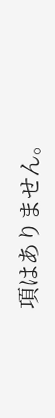項はありません。